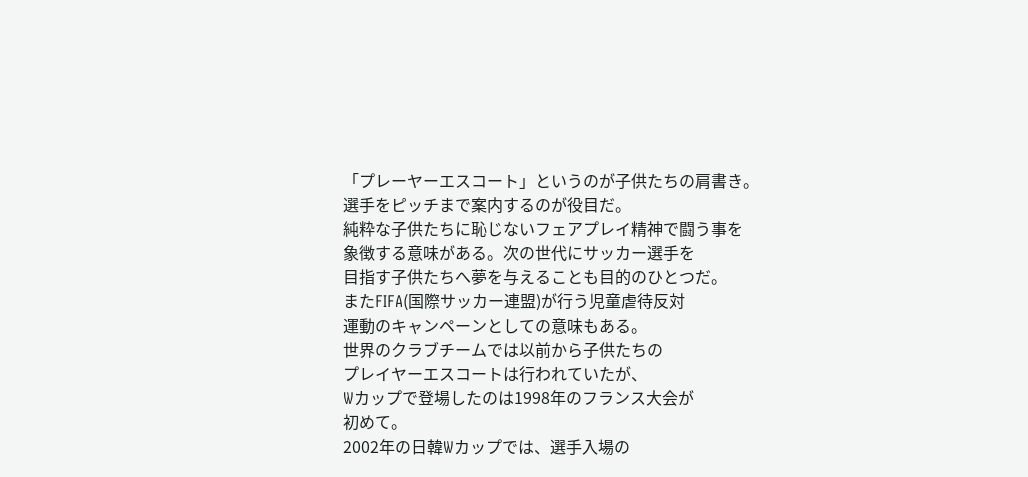「プレーヤーエスコート」というのが子供たちの肩書き。
選手をピッチまで案内するのが役目だ。
純粋な子供たちに恥じないフェアプレイ精神で闘う事を
象徴する意味がある。次の世代にサッカー選手を
目指す子供たちへ夢を与えることも目的のひとつだ。
またFIFA(国際サッカー連盟)が行う児童虐待反対
運動のキャンペーンとしての意味もある。
世界のクラブチームでは以前から子供たちの
プレイヤーエスコートは行われていたが、
Wカップで登場したのは1998年のフランス大会が
初めて。
2002年の日韓Wカップでは、選手入場の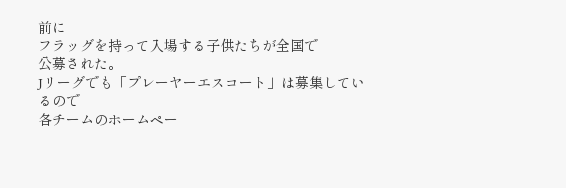前に
フラッグを持って入場する子供たちが全国で
公募された。
Jリーグでも「プレーヤーエスコート」は募集しているので
各チームのホームペー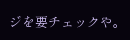ジを要チェックや。